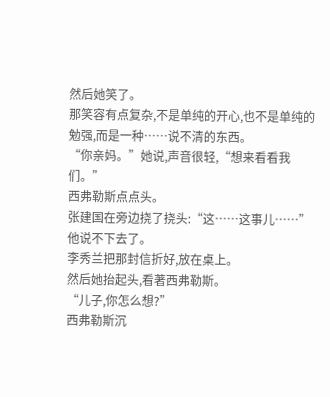然后她笑了。
那笑容有点复杂,不是单纯的开心,也不是单纯的勉强,而是一种……说不清的东西。
“你亲妈。”她说,声音很轻,“想来看看我们。”
西弗勒斯点点头。
张建国在旁边挠了挠头:“这……这事儿……”
他说不下去了。
李秀兰把那封信折好,放在桌上。
然后她抬起头,看著西弗勒斯。
“儿子,你怎么想?”
西弗勒斯沉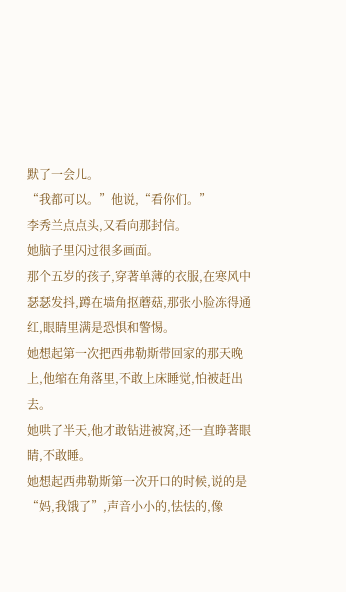默了一会儿。
“我都可以。”他说,“看你们。”
李秀兰点点头,又看向那封信。
她脑子里闪过很多画面。
那个五岁的孩子,穿著单薄的衣服,在寒风中瑟瑟发抖,蹲在墙角抠蘑菇,那张小脸冻得通红,眼睛里满是恐惧和警惕。
她想起第一次把西弗勒斯带回家的那天晚上,他缩在角落里,不敢上床睡觉,怕被赶出去。
她哄了半天,他才敢钻进被窝,还一直睁著眼睛,不敢睡。
她想起西弗勒斯第一次开口的时候,说的是“妈,我饿了”,声音小小的,怯怯的,像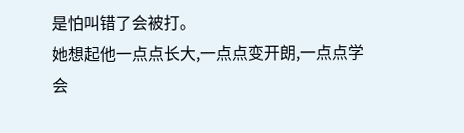是怕叫错了会被打。
她想起他一点点长大,一点点变开朗,一点点学会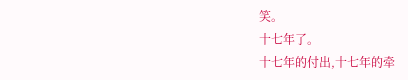笑。
十七年了。
十七年的付出,十七年的牵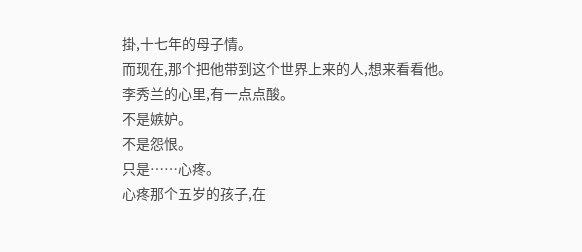掛,十七年的母子情。
而现在,那个把他带到这个世界上来的人,想来看看他。
李秀兰的心里,有一点点酸。
不是嫉妒。
不是怨恨。
只是……心疼。
心疼那个五岁的孩子,在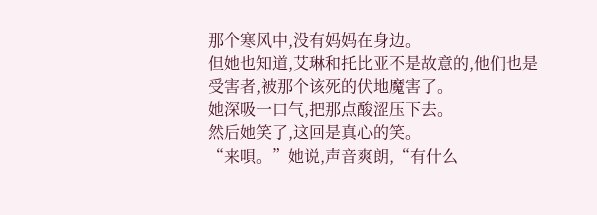那个寒风中,没有妈妈在身边。
但她也知道,艾琳和托比亚不是故意的,他们也是受害者,被那个该死的伏地魔害了。
她深吸一口气,把那点酸涩压下去。
然后她笑了,这回是真心的笑。
“来唄。”她说,声音爽朗,“有什么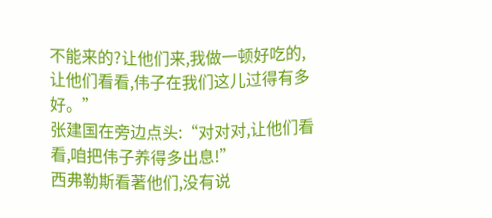不能来的?让他们来,我做一顿好吃的,让他们看看,伟子在我们这儿过得有多好。”
张建国在旁边点头:“对对对,让他们看看,咱把伟子养得多出息!”
西弗勒斯看著他们,没有说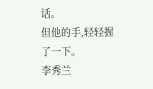话。
但他的手,轻轻握了一下。
李秀兰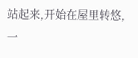站起来,开始在屋里转悠,一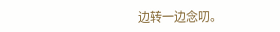边转一边念叨。